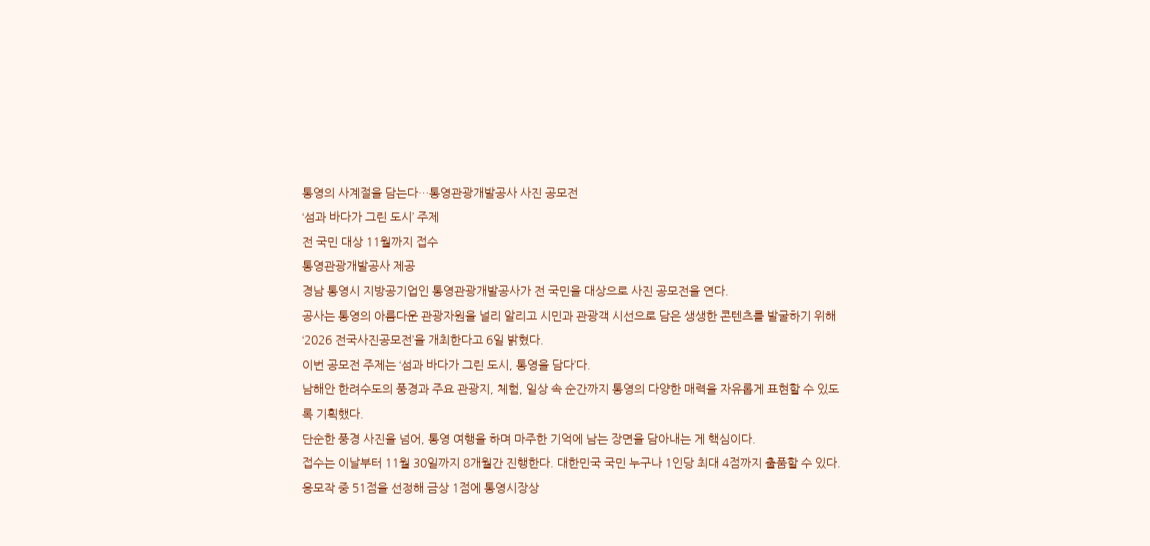통영의 사계절을 담는다…통영관광개발공사 사진 공모전
‘섬과 바다가 그린 도시’ 주제
전 국민 대상 11월까지 접수
통영관광개발공사 제공
경남 통영시 지방공기업인 통영관광개발공사가 전 국민을 대상으로 사진 공모전을 연다.
공사는 통영의 아름다운 관광자원을 널리 알리고 시민과 관광객 시선으로 담은 생생한 콘텐츠를 발굴하기 위해 ‘2026 전국사진공모전’을 개최한다고 6일 밝혔다.
이번 공모전 주제는 ‘섬과 바다가 그린 도시, 통영을 담다’다.
남해안 한려수도의 풍경과 주요 관광지, 체험, 일상 속 순간까지 통영의 다양한 매력을 자유롭게 표현할 수 있도록 기획했다.
단순한 풍경 사진을 넘어, 통영 여행을 하며 마주한 기억에 남는 장면을 담아내는 게 핵심이다.
접수는 이날부터 11월 30일까지 8개월간 진행한다. 대한민국 국민 누구나 1인당 최대 4점까지 출품할 수 있다.
응모작 중 51점을 선정해 금상 1점에 통영시장상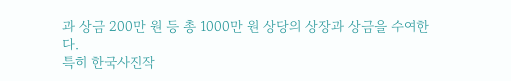과 상금 200만 원 등 총 1000만 원 상당의 상장과 상금을 수여한다.
특히 한국사진작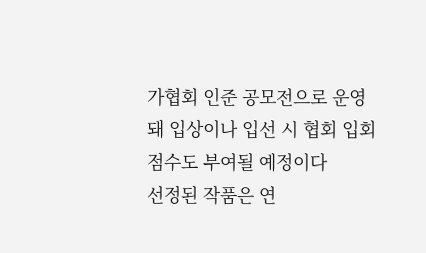가협회 인준 공모전으로 운영돼 입상이나 입선 시 협회 입회점수도 부여될 예정이다
선정된 작품은 연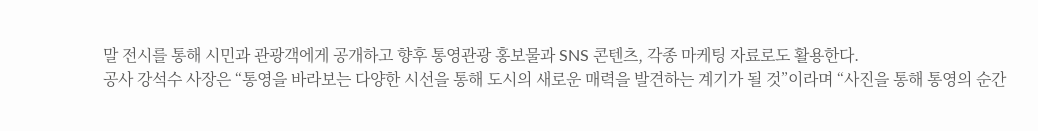말 전시를 통해 시민과 관광객에게 공개하고 향후 통영관광 홍보물과 SNS 콘텐츠, 각종 마케팅 자료로도 활용한다.
공사 강석수 사장은 “통영을 바라보는 다양한 시선을 통해 도시의 새로운 매력을 발견하는 계기가 될 것”이라며 “사진을 통해 통영의 순간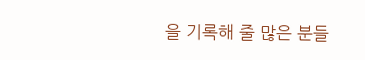을 기록해 줄 많은 분들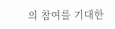의 참여를 기대한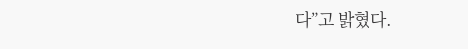다”고 밝혔다.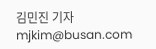김민진 기자 mjkim@busan.com